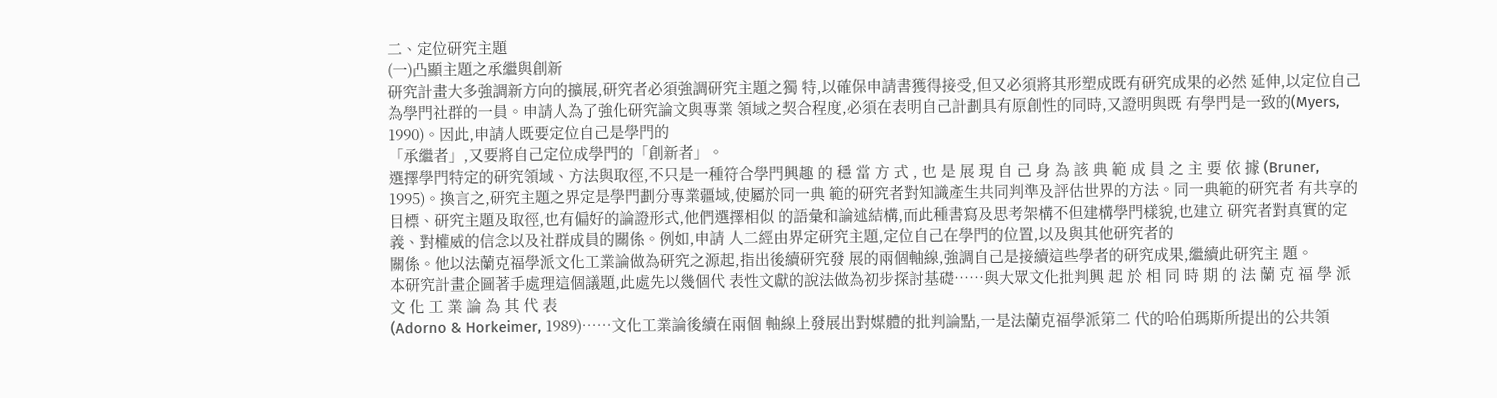二、定位研究主題
(一)凸顯主題之承繼與創新
研究計畫大多強調新方向的擴展,研究者必須強調研究主題之獨 特,以確保申請書獲得接受,但又必須將其形塑成既有研究成果的必然 延伸,以定位自己為學門社群的一員。申請人為了強化研究論文與專業 領域之契合程度,必須在表明自己計劃具有原創性的同時,又證明與既 有學門是一致的(Myers, 1990)。因此,申請人既要定位自己是學門的
「承繼者」,又要將自己定位成學門的「創新者」。
選擇學門特定的研究領域、方法與取徑,不只是一種符合學門興趣 的 穩 當 方 式 , 也 是 展 現 自 己 身 為 該 典 範 成 員 之 主 要 依 據 (Bruner, 1995)。換言之,研究主題之界定是學門劃分專業疆域,使屬於同一典 範的研究者對知識產生共同判準及評估世界的方法。同一典範的研究者 有共享的目標、研究主題及取徑,也有偏好的論證形式,他們選擇相似 的語彙和論述結構,而此種書寫及思考架構不但建構學門樣貌,也建立 研究者對真實的定義、對權威的信念以及社群成員的關係。例如,申請 人二經由界定研究主題,定位自己在學門的位置,以及與其他研究者的
關係。他以法蘭克福學派文化工業論做為研究之源起,指出後續研究發 展的兩個軸線,強調自己是接續這些學者的研究成果,繼續此研究主 題。
本研究計畫企圖著手處理這個議題,此處先以幾個代 表性文獻的說法做為初步探討基礎……與大眾文化批判興 起 於 相 同 時 期 的 法 蘭 克 福 學 派 文 化 工 業 論 為 其 代 表
(Adorno & Horkeimer, 1989)……文化工業論後續在兩個 軸線上發展出對媒體的批判論點,一是法蘭克福學派第二 代的哈伯瑪斯所提出的公共領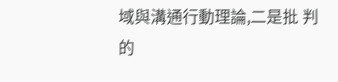域與溝通行動理論,二是批 判的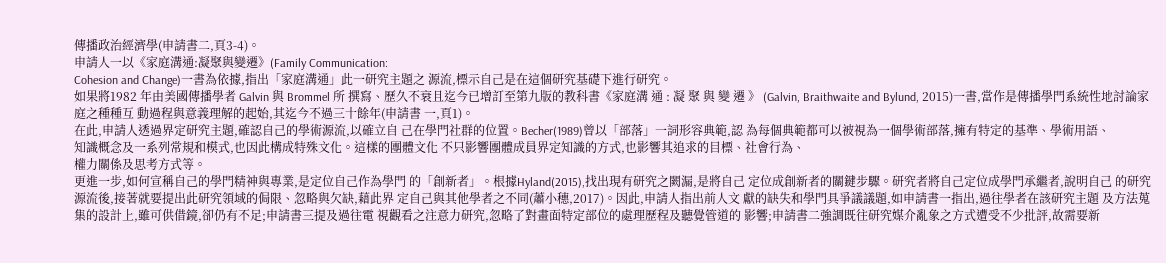傳播政治經濟學(申請書二,頁3-4)。
申請人一以《家庭溝通:凝聚與變遷》(Family Communication:
Cohesion and Change)一書為依據,指出「家庭溝通」此一研究主題之 源流,標示自己是在這個研究基礎下進行研究。
如果將1982 年由美國傳播學者 Galvin 與 Brommel 所 撰寫、歷久不衰且迄今已增訂至第九版的教科書《家庭溝 通 : 凝 聚 與 變 遷 》 (Galvin, Braithwaite and Bylund, 2015)一書,當作是傳播學門系統性地討論家庭之種種互 動過程與意義理解的起始,其迄今不過三十餘年(申請書 一,頁1)。
在此,申請人透過界定研究主題,確認自己的學術源流,以確立自 己在學門社群的位置。Becher(1989)曾以「部落」一詞形容典範,認 為每個典範都可以被視為一個學術部落,擁有特定的基準、學術用語、
知識概念及一系列常規和模式,也因此構成特殊文化。這樣的團體文化 不只影響團體成員界定知識的方式,也影響其追求的目標、社會行為、
權力關係及思考方式等。
更進一步,如何宣稱自己的學門精神與專業,是定位自己作為學門 的「創新者」。根據Hyland(2015),找出現有研究之闕漏,是將自己 定位成創新者的關鍵步驟。研究者將自己定位成學門承繼者,說明自己 的研究源流後,接著就要提出此研究領域的侷限、忽略與欠缺,藉此界 定自己與其他學者之不同(蕭小穗,2017)。因此,申請人指出前人文 獻的缺失和學門具爭議議題,如申請書一指出,過往學者在該研究主題 及方法蒐集的設計上,雖可供借鏡,卻仍有不足;申請書三提及過往電 視觀看之注意力研究,忽略了對畫面特定部位的處理歷程及聽覺管道的 影響;申請書二強調既往研究媒介亂象之方式遭受不少批評,故需要新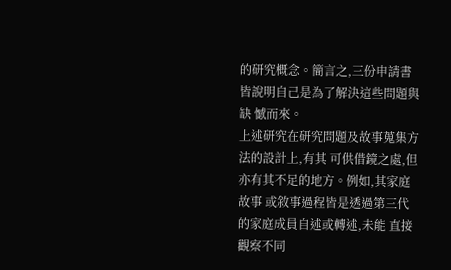的研究概念。簡言之,三份申請書皆說明自己是為了解決這些問題與缺 憾而來。
上述研究在研究問題及故事蒐集方法的設計上,有其 可供借鏡之處,但亦有其不足的地方。例如,其家庭故事 或敘事過程皆是透過第三代的家庭成員自述或轉述,未能 直接觀察不同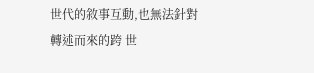世代的敘事互動,也無法針對轉述而來的跨 世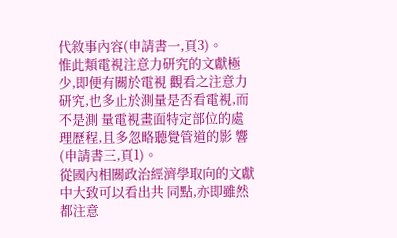代敘事內容(申請書一,頁3)。
惟此類電視注意力研究的文獻極少,即便有關於電視 觀看之注意力研究,也多止於測量是否看電視,而不是測 量電視畫面特定部位的處理歷程,且多忽略聽覺管道的影 響(申請書三,頁1)。
從國內相關政治經濟學取向的文獻中大致可以看出共 同點,亦即雖然都注意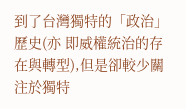到了台灣獨特的「政治」歷史(亦 即威權統治的存在與轉型),但是卻較少關注於獨特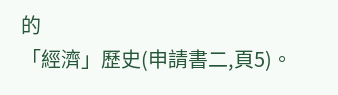的
「經濟」歷史(申請書二,頁5)。